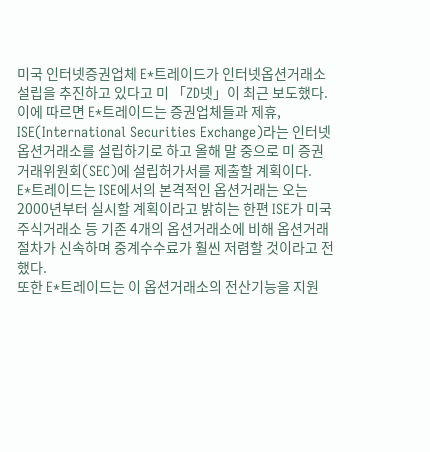미국 인터넷증권업체 E*트레이드가 인터넷옵션거래소 설립을 추진하고 있다고 미 「ZD넷」이 최근 보도했다.
이에 따르면 E*트레이드는 증권업체들과 제휴, ISE(International Securities Exchange)라는 인터넷옵션거래소를 설립하기로 하고 올해 말 중으로 미 증권거래위원회(SEC)에 설립허가서를 제출할 계획이다.
E*트레이드는 ISE에서의 본격적인 옵션거래는 오는 2000년부터 실시할 계획이라고 밝히는 한편 ISE가 미국 주식거래소 등 기존 4개의 옵션거래소에 비해 옵션거래 절차가 신속하며 중계수수료가 훨씬 저렴할 것이라고 전했다.
또한 E*트레이드는 이 옵션거래소의 전산기능을 지원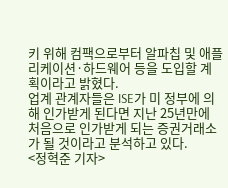키 위해 컴팩으로부터 알파칩 및 애플리케이션·하드웨어 등을 도입할 계획이라고 밝혔다.
업계 관계자들은 ISE가 미 정부에 의해 인가받게 된다면 지난 25년만에 처음으로 인가받게 되는 증권거래소가 될 것이라고 분석하고 있다.
<정혁준 기자>